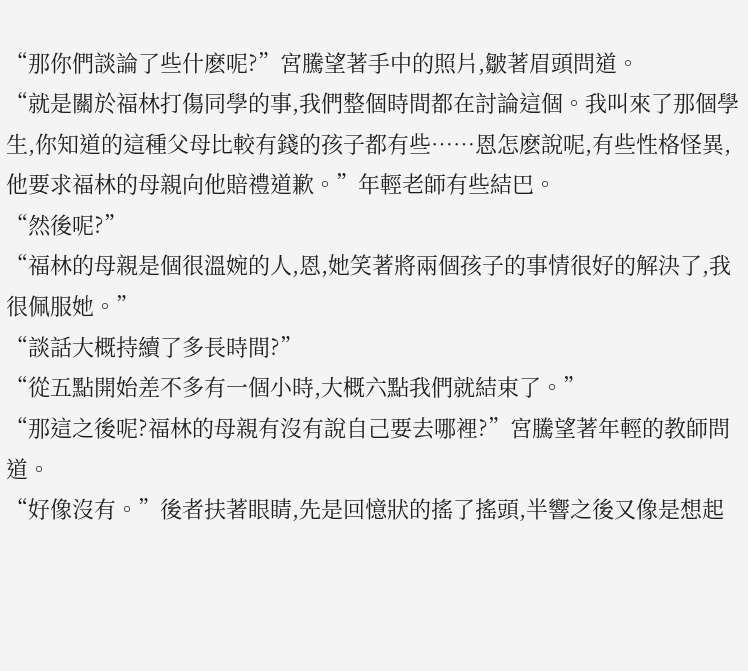“那你們談論了些什麽呢?”宮騰望著手中的照片,皺著眉頭問道。
“就是關於福林打傷同學的事,我們整個時間都在討論這個。我叫來了那個學生,你知道的這種父母比較有錢的孩子都有些……恩怎麽說呢,有些性格怪異,他要求福林的母親向他賠禮道歉。”年輕老師有些結巴。
“然後呢?”
“福林的母親是個很溫婉的人,恩,她笑著將兩個孩子的事情很好的解決了,我很佩服她。”
“談話大概持續了多長時間?”
“從五點開始差不多有一個小時,大概六點我們就結束了。”
“那這之後呢?福林的母親有沒有說自己要去哪裡?”宮騰望著年輕的教師問道。
“好像沒有。”後者扶著眼睛,先是回憶狀的搖了搖頭,半響之後又像是想起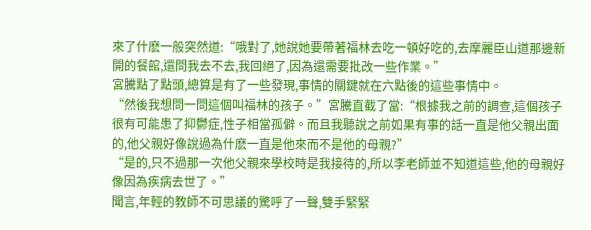來了什麽一般突然道:“哦對了,她說她要帶著福林去吃一頓好吃的,去摩麗臣山道那邊新開的餐館,還問我去不去,我回絕了,因為還需要批改一些作業。”
宮騰點了點頭,總算是有了一些發現,事情的關鍵就在六點後的這些事情中。
“然後我想問一問這個叫福林的孩子。”宮騰直截了當:“根據我之前的調查,這個孩子很有可能患了抑鬱症,性子相當孤僻。而且我聽說之前如果有事的話一直是他父親出面的,他父親好像說過為什麽一直是他來而不是他的母親?”
“是的,只不過那一次他父親來學校時是我接待的,所以李老師並不知道這些,他的母親好像因為疾病去世了。”
聞言,年輕的教師不可思議的驚呼了一聲,雙手緊緊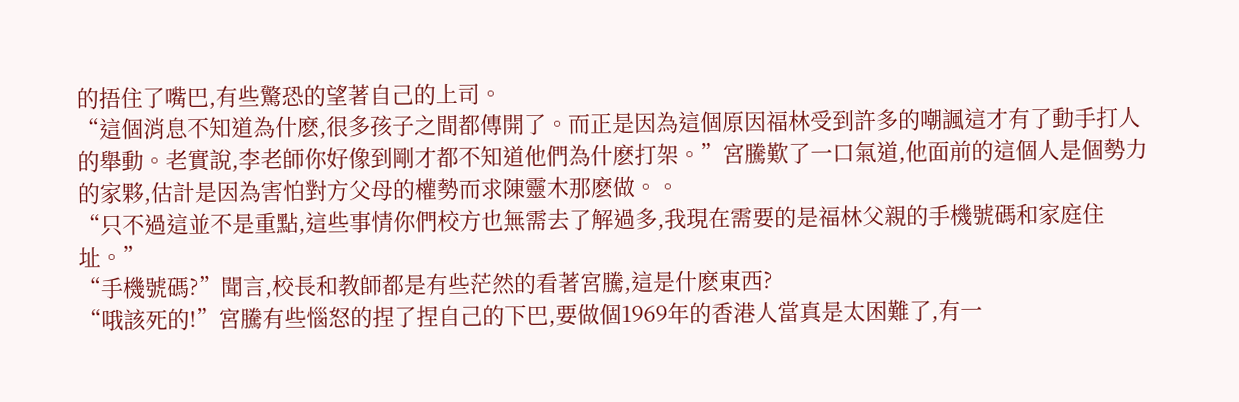的捂住了嘴巴,有些驚恐的望著自己的上司。
“這個消息不知道為什麽,很多孩子之間都傳開了。而正是因為這個原因福林受到許多的嘲諷這才有了動手打人的舉動。老實說,李老師你好像到剛才都不知道他們為什麽打架。”宮騰歎了一口氣道,他面前的這個人是個勢力的家夥,估計是因為害怕對方父母的權勢而求陳靈木那麽做。。
“只不過這並不是重點,這些事情你們校方也無需去了解過多,我現在需要的是福林父親的手機號碼和家庭住址。”
“手機號碼?”聞言,校長和教師都是有些茫然的看著宮騰,這是什麽東西?
“哦該死的!”宮騰有些惱怒的捏了捏自己的下巴,要做個1969年的香港人當真是太困難了,有一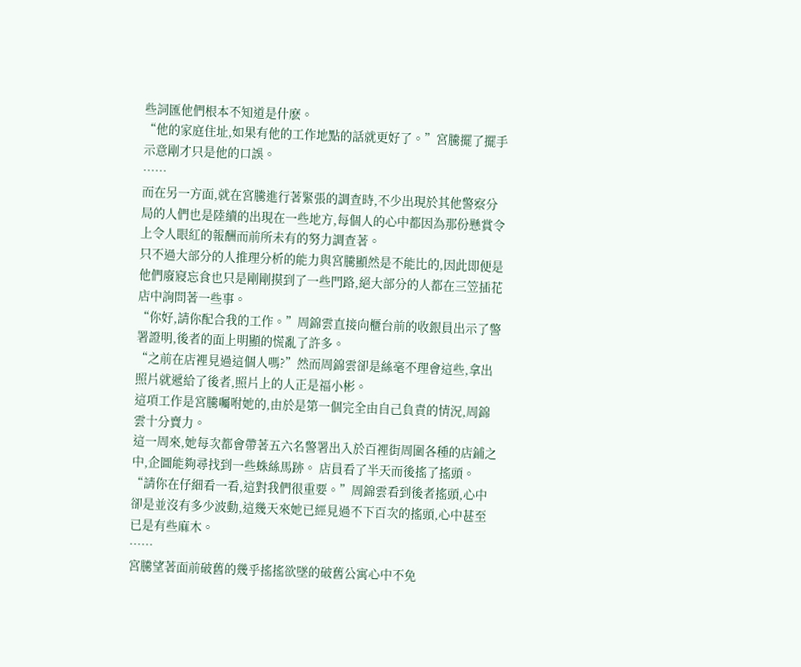些詞匯他們根本不知道是什麽。
“他的家庭住址,如果有他的工作地點的話就更好了。”宮騰擺了擺手示意剛才只是他的口誤。
……
而在另一方面,就在宮騰進行著緊張的調查時,不少出現於其他警察分局的人們也是陸續的出現在一些地方,每個人的心中都因為那份懸賞令上令人眼紅的報酬而前所未有的努力調查著。
只不過大部分的人推理分析的能力與宮騰顯然是不能比的,因此即便是他們廢寢忘食也只是剛剛摸到了一些門路,絕大部分的人都在三笠插花店中詢問著一些事。
“你好,請你配合我的工作。”周錦雲直接向櫃台前的收銀員出示了警署證明,後者的面上明顯的慌亂了許多。
“之前在店裡見過這個人嗎?”然而周錦雲卻是絲毫不理會這些,拿出照片就遞給了後者,照片上的人正是福小彬。
這項工作是宮騰囑咐她的,由於是第一個完全由自己負責的情況,周錦雲十分賣力。
這一周來,她每次都會帶著五六名警署出入於百裡街周圍各種的店鋪之中,企圖能夠尋找到一些蛛絲馬跡。 店員看了半天而後搖了搖頭。
“請你在仔細看一看,這對我們很重要。”周錦雲看到後者搖頭,心中卻是並沒有多少波動,這幾天來她已經見過不下百次的搖頭,心中甚至已是有些麻木。
……
宮騰望著面前破舊的幾乎搖搖欲墜的破舊公寓心中不免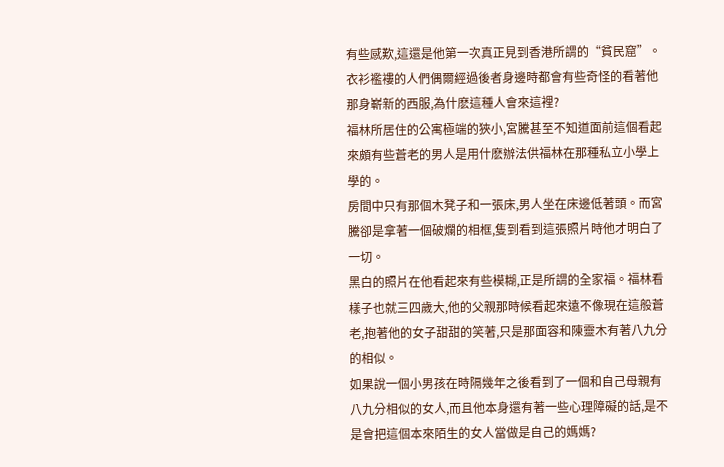有些感歎,這還是他第一次真正見到香港所謂的“貧民窟”。
衣衫襤褸的人們偶爾經過後者身邊時都會有些奇怪的看著他那身嶄新的西服,為什麽這種人會來這裡?
福林所居住的公寓極端的狹小,宮騰甚至不知道面前這個看起來頗有些蒼老的男人是用什麽辦法供福林在那種私立小學上學的。
房間中只有那個木凳子和一張床,男人坐在床邊低著頭。而宮騰卻是拿著一個破爛的相框,隻到看到這張照片時他才明白了一切。
黑白的照片在他看起來有些模糊,正是所謂的全家福。福林看樣子也就三四歲大,他的父親那時候看起來遠不像現在這般蒼老,抱著他的女子甜甜的笑著,只是那面容和陳靈木有著八九分的相似。
如果說一個小男孩在時隔幾年之後看到了一個和自己母親有八九分相似的女人,而且他本身還有著一些心理障礙的話,是不是會把這個本來陌生的女人當做是自己的媽媽?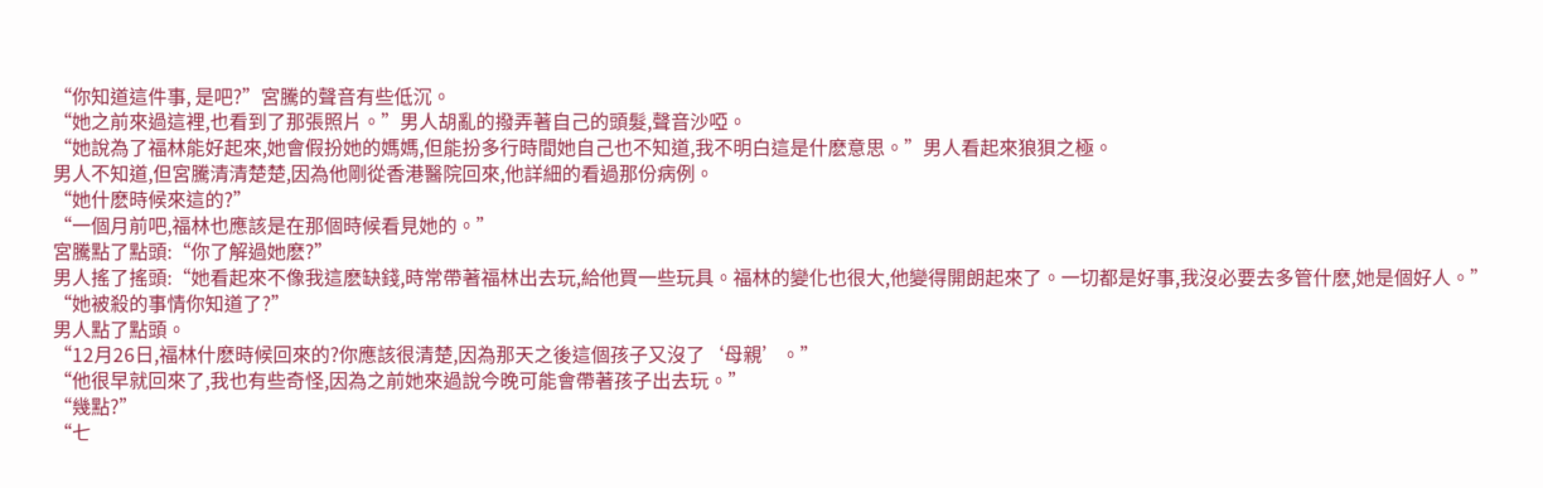“你知道這件事, 是吧?”宮騰的聲音有些低沉。
“她之前來過這裡,也看到了那張照片。”男人胡亂的撥弄著自己的頭髮,聲音沙啞。
“她說為了福林能好起來,她會假扮她的媽媽,但能扮多行時間她自己也不知道,我不明白這是什麽意思。”男人看起來狼狽之極。
男人不知道,但宮騰清清楚楚,因為他剛從香港醫院回來,他詳細的看過那份病例。
“她什麽時候來這的?”
“一個月前吧,福林也應該是在那個時候看見她的。”
宮騰點了點頭:“你了解過她麽?”
男人搖了搖頭:“她看起來不像我這麽缺錢,時常帶著福林出去玩,給他買一些玩具。福林的變化也很大,他變得開朗起來了。一切都是好事,我沒必要去多管什麽,她是個好人。”
“她被殺的事情你知道了?”
男人點了點頭。
“12月26日,福林什麽時候回來的?你應該很清楚,因為那天之後這個孩子又沒了‘母親’。”
“他很早就回來了,我也有些奇怪,因為之前她來過說今晚可能會帶著孩子出去玩。”
“幾點?”
“七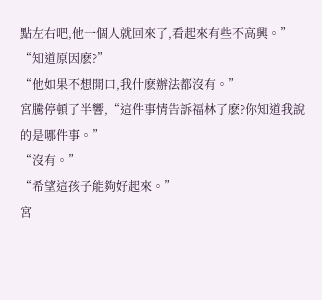點左右吧,他一個人就回來了,看起來有些不高興。”
“知道原因麽?”
“他如果不想開口,我什麽辦法都沒有。”
宮騰停頓了半響,“這件事情告訴福林了麽?你知道我說的是哪件事。”
“沒有。”
“希望這孩子能夠好起來。”
宮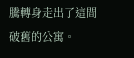騰轉身走出了這間破舊的公寓。